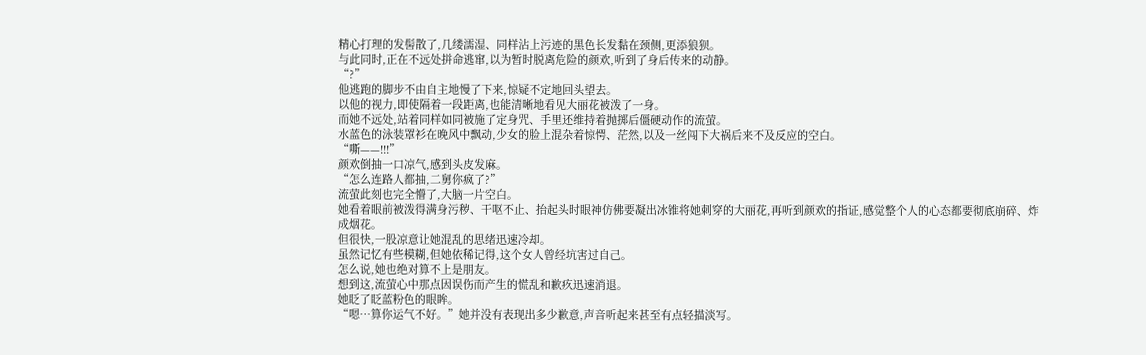精心打理的发髻散了,几缕濡湿、同样沾上污迹的黑色长发黏在颈侧,更添狼狈。
与此同时,正在不远处拼命逃窜,以为暂时脱离危险的颜欢,听到了身后传来的动静。
“?”
他逃跑的脚步不由自主地慢了下来,惊疑不定地回头望去。
以他的视力,即使隔着一段距离,也能清晰地看见大丽花被泼了一身。
而她不远处,站着同样如同被施了定身咒、手里还维持着抛掷后僵硬动作的流萤。
水蓝色的泳装罩衫在晚风中飘动,少女的脸上混杂着惊愕、茫然,以及一丝闯下大祸后来不及反应的空白。
“嘶——!!!”
颜欢倒抽一口凉气,感到头皮发麻。
“怎么连路人都抽,二舅你疯了?”
流萤此刻也完全懵了,大脑一片空白。
她看着眼前被泼得满身污秽、干呕不止、抬起头时眼神仿佛要凝出冰锥将她刺穿的大丽花,再听到颜欢的指证,感觉整个人的心态都要彻底崩碎、炸成烟花。
但很快,一股凉意让她混乱的思绪迅速冷却。
虽然记忆有些模糊,但她依稀记得,这个女人曾经坑害过自己。
怎么说,她也绝对算不上是朋友。
想到这,流萤心中那点因误伤而产生的慌乱和歉疚迅速消退。
她眨了眨蓝粉色的眼眸。
“嗯…算你运气不好。”她并没有表现出多少歉意,声音听起来甚至有点轻描淡写。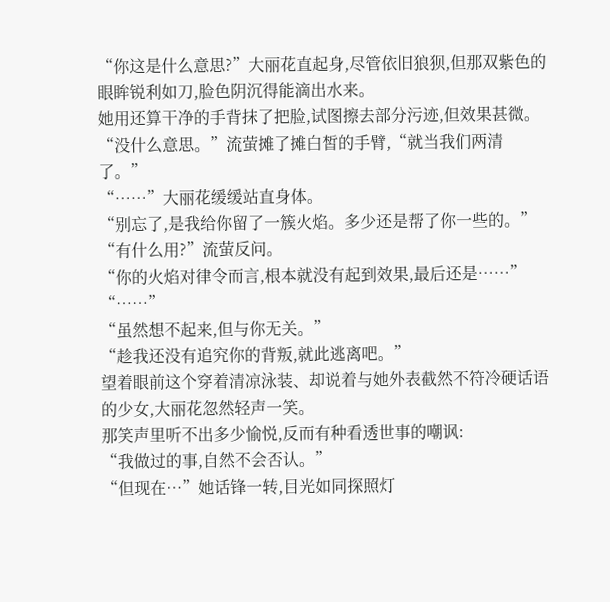“你这是什么意思?”大丽花直起身,尽管依旧狼狈,但那双紫色的眼眸锐利如刀,脸色阴沉得能滴出水来。
她用还算干净的手背抹了把脸,试图擦去部分污迹,但效果甚微。
“没什么意思。”流萤摊了摊白皙的手臂,“就当我们两清了。”
“……”大丽花缓缓站直身体。
“别忘了,是我给你留了一簇火焰。多少还是帮了你一些的。”
“有什么用?”流萤反问。
“你的火焰对律令而言,根本就没有起到效果,最后还是……”
“……”
“虽然想不起来,但与你无关。”
“趁我还没有追究你的背叛,就此逃离吧。”
望着眼前这个穿着清凉泳装、却说着与她外表截然不符冷硬话语的少女,大丽花忽然轻声一笑。
那笑声里听不出多少愉悦,反而有种看透世事的嘲讽:
“我做过的事,自然不会否认。”
“但现在…”她话锋一转,目光如同探照灯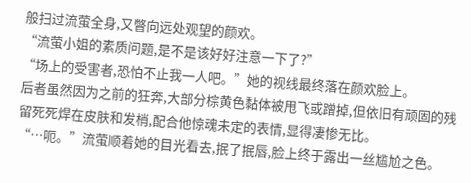般扫过流萤全身,又瞥向远处观望的颜欢。
“流萤小姐的素质问题,是不是该好好注意一下了?”
“场上的受害者,恐怕不止我一人吧。”她的视线最终落在颜欢脸上。
后者虽然因为之前的狂奔,大部分棕黄色黏体被甩飞或蹭掉,但依旧有顽固的残留死死焊在皮肤和发梢,配合他惊魂未定的表情,显得凄惨无比。
“…呃。”流萤顺着她的目光看去,抿了抿唇,脸上终于露出一丝尴尬之色。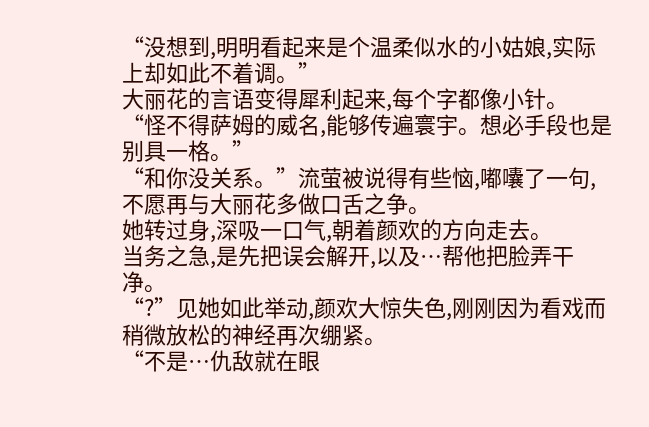“没想到,明明看起来是个温柔似水的小姑娘,实际上却如此不着调。”
大丽花的言语变得犀利起来,每个字都像小针。
“怪不得萨姆的威名,能够传遍寰宇。想必手段也是别具一格。”
“和你没关系。”流萤被说得有些恼,嘟囔了一句,不愿再与大丽花多做口舌之争。
她转过身,深吸一口气,朝着颜欢的方向走去。
当务之急,是先把误会解开,以及…帮他把脸弄干净。
“?”见她如此举动,颜欢大惊失色,刚刚因为看戏而稍微放松的神经再次绷紧。
“不是…仇敌就在眼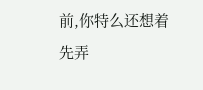前,你特么还想着先弄